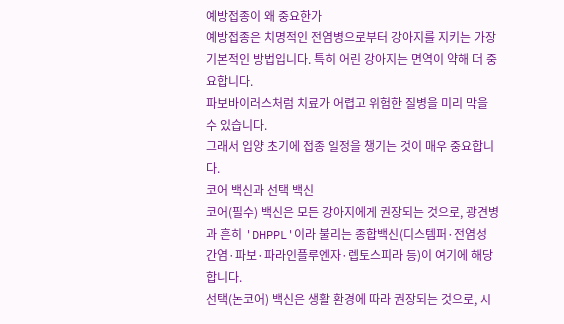예방접종이 왜 중요한가
예방접종은 치명적인 전염병으로부터 강아지를 지키는 가장 기본적인 방법입니다. 특히 어린 강아지는 면역이 약해 더 중요합니다.
파보바이러스처럼 치료가 어렵고 위험한 질병을 미리 막을 수 있습니다.
그래서 입양 초기에 접종 일정을 챙기는 것이 매우 중요합니다.
코어 백신과 선택 백신
코어(필수) 백신은 모든 강아지에게 권장되는 것으로, 광견병과 흔히 'DHPPL'이라 불리는 종합백신(디스템퍼·전염성 간염·파보·파라인플루엔자·렙토스피라 등)이 여기에 해당합니다.
선택(논코어) 백신은 생활 환경에 따라 권장되는 것으로, 시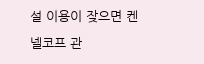설 이용이 잦으면 켄넬코프 관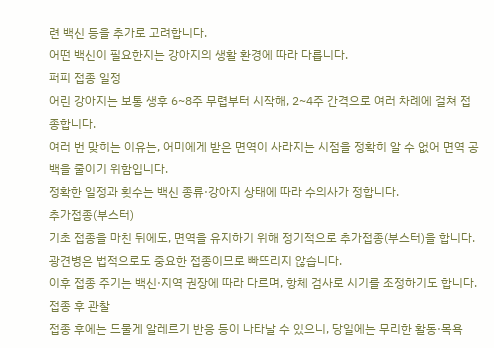련 백신 등을 추가로 고려합니다.
어떤 백신이 필요한지는 강아지의 생활 환경에 따라 다릅니다.
퍼피 접종 일정
어린 강아지는 보통 생후 6~8주 무렵부터 시작해, 2~4주 간격으로 여러 차례에 걸쳐 접종합니다.
여러 번 맞히는 이유는, 어미에게 받은 면역이 사라지는 시점을 정확히 알 수 없어 면역 공백을 줄이기 위함입니다.
정확한 일정과 횟수는 백신 종류·강아지 상태에 따라 수의사가 정합니다.
추가접종(부스터)
기초 접종을 마친 뒤에도, 면역을 유지하기 위해 정기적으로 추가접종(부스터)을 합니다.
광견병은 법적으로도 중요한 접종이므로 빠뜨리지 않습니다.
이후 접종 주기는 백신·지역 권장에 따라 다르며, 항체 검사로 시기를 조정하기도 합니다.
접종 후 관찰
접종 후에는 드물게 알레르기 반응 등이 나타날 수 있으니, 당일에는 무리한 활동·목욕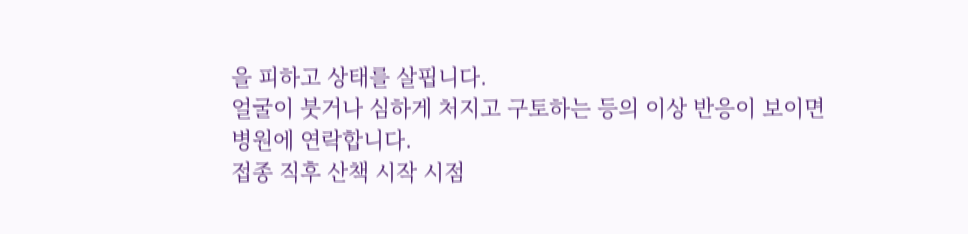을 피하고 상태를 살핍니다.
얼굴이 붓거나 심하게 처지고 구토하는 등의 이상 반응이 보이면 병원에 연락합니다.
접종 직후 산책 시작 시점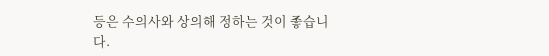등은 수의사와 상의해 정하는 것이 좋습니다.